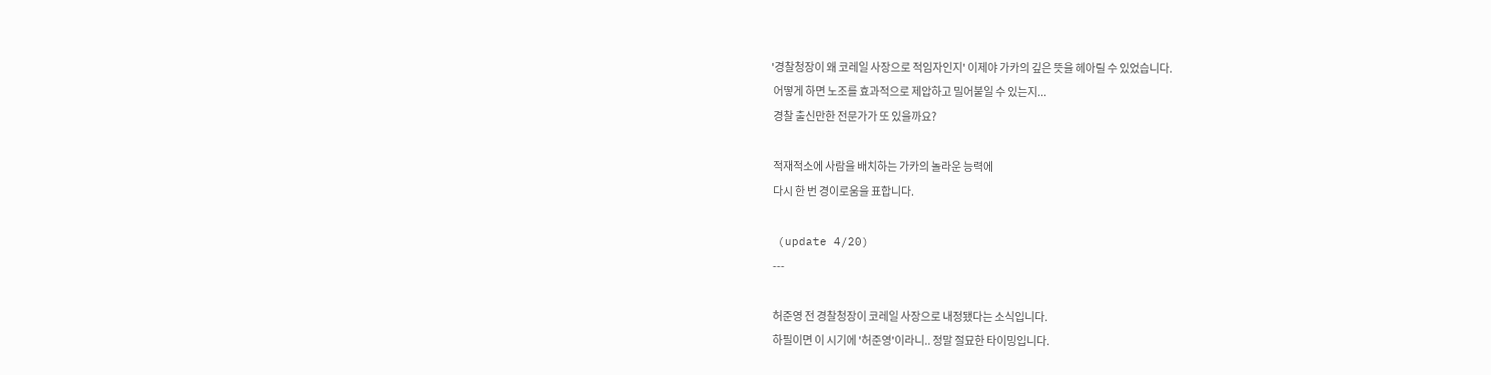'경찰청장이 왜 코레일 사장으로 적임자인지' 이제야 가카의 깊은 뜻을 헤아릴 수 있었습니다.
 어떻게 하면 노조를 효과적으로 제압하고 밀어붙일 수 있는지...
 경찰 출신만한 전문가가 또 있을까요?

 적재적소에 사람을 배치하는 가카의 놀라운 능력에
 다시 한 번 경이로움을 표합니다.

 (update 4/20)
 ---

 허준영 전 경찰청장이 코레일 사장으로 내정됐다는 소식입니다.
 하필이면 이 시기에 '허준영'이라니.. 정말 절묘한 타이밍입니다.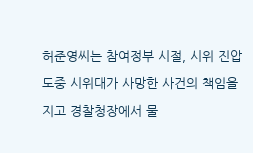허준영씨는 참여정부 시절, 시위 진압 도중 시위대가 사망한 사건의 책임을 지고 경찰청장에서 물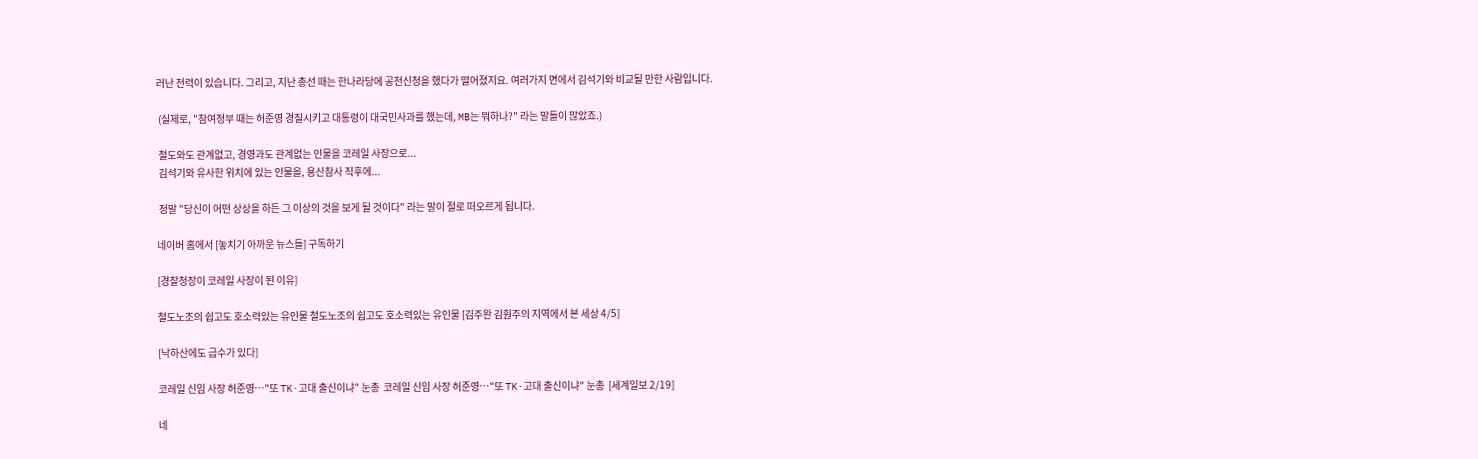러난 전력이 있습니다. 그리고, 지난 총선 때는 한나라당에 공천신청을 했다가 떨어졌지요. 여러가지 면에서 김석기와 비교될 만한 사람입니다.

 (실제로, "참여정부 때는 허준영 경질시키고 대통령이 대국민사과를 했는데, MB는 뭐하나?" 라는 말들이 많았죠.)

 철도와도 관계없고, 경영과도 관계없는 인물을 코레일 사장으로...
 김석기와 유사한 위치에 있는 인물을, 용산참사 직후에...

 정말 "당신이 어떤 상상을 하든 그 이상의 것을 보게 될 것이다" 라는 말이 절로 떠오르게 됩니다.

네이버 홈에서 [놓치기 아까운 뉴스들] 구독하기

[경찰청장이 코레일 사장이 된 이유]

철도노조의 쉽고도 호소력있는 유인물 철도노조의 쉽고도 호소력있는 유인물 [김주완 김훤주의 지역에서 본 세상 4/5]

[낙하산에도 급수가 있다]

코레일 신임 사장 허준영…"또 TK·고대 출신이냐" 눈총  코레일 신임 사장 허준영…"또 TK·고대 출신이냐" 눈총  [세계일보 2/19]

네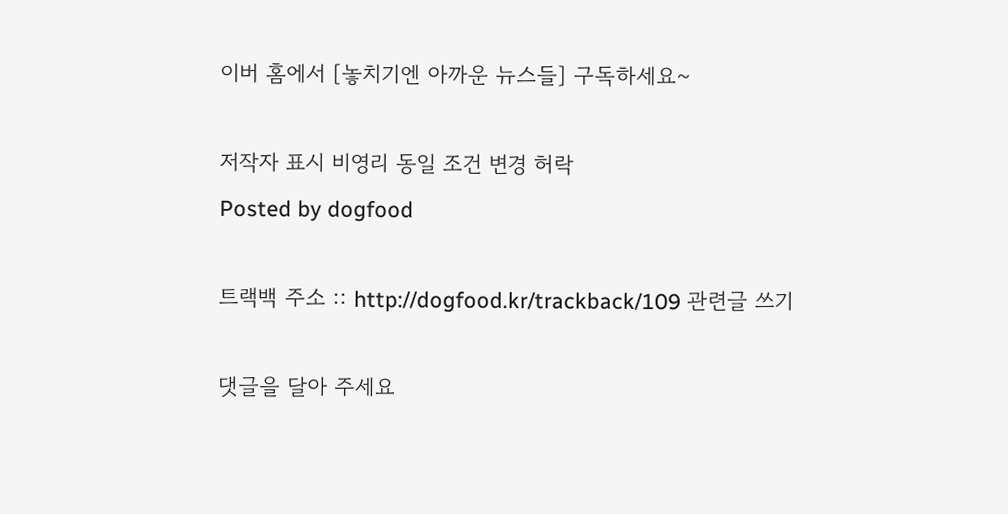이버 홈에서 [놓치기엔 아까운 뉴스들] 구독하세요~

저작자 표시 비영리 동일 조건 변경 허락
Posted by dogfood

트랙백 주소 :: http://dogfood.kr/trackback/109 관련글 쓰기

댓글을 달아 주세요